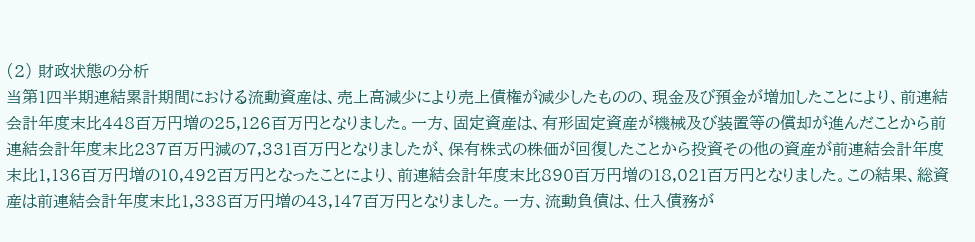(2) 財政状態の分析
当第1四半期連結累計期間における流動資産は、売上高減少により売上債権が減少したものの、現金及び預金が増加したことにより、前連結会計年度末比448百万円増の25,126百万円となりました。一方、固定資産は、有形固定資産が機械及び装置等の償却が進んだことから前連結会計年度末比237百万円減の7,331百万円となりましたが、保有株式の株価が回復したことから投資その他の資産が前連結会計年度末比1,136百万円増の10,492百万円となったことにより、前連結会計年度末比890百万円増の18,021百万円となりました。この結果、総資産は前連結会計年度末比1,338百万円増の43,147百万円となりました。一方、流動負債は、仕入債務が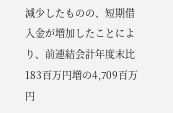減少したものの、短期借入金が増加したことにより、前連結会計年度末比183百万円増の4,709百万円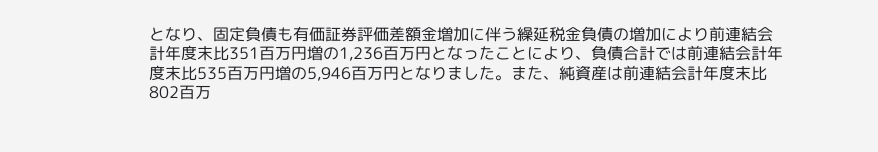となり、固定負債も有価証券評価差額金増加に伴う繰延税金負債の増加により前連結会計年度末比351百万円増の1,236百万円となったことにより、負債合計では前連結会計年度末比535百万円増の5,946百万円となりました。また、純資産は前連結会計年度末比802百万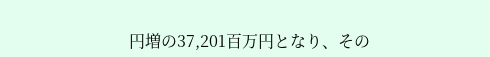円増の37,201百万円となり、その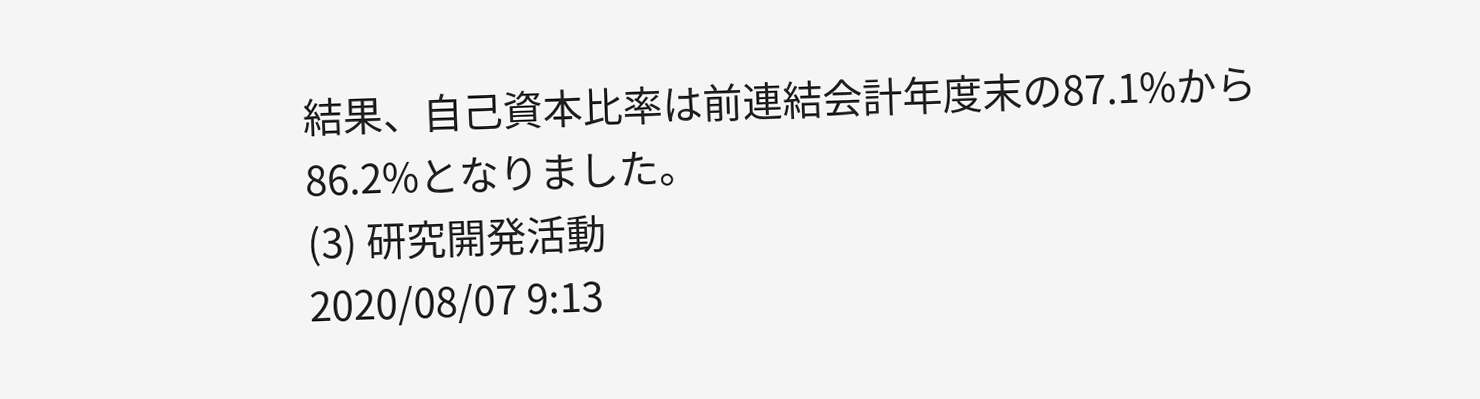結果、自己資本比率は前連結会計年度末の87.1%から86.2%となりました。
(3) 研究開発活動
2020/08/07 9:13